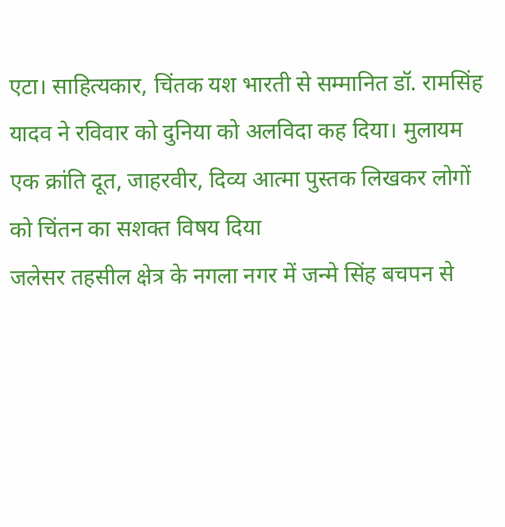एटा। साहित्यकार, चिंतक यश भारती से सम्मानित डॉ. रामसिंह यादव ने रविवार को दुनिया को अलविदा कह दिया। मुलायम एक क्रांति दूत, जाहरवीर, दिव्य आत्मा पुस्तक लिखकर लोगों को चिंतन का सशक्त विषय दिया
जलेसर तहसील क्षेत्र के नगला नगर में जन्मे सिंह बचपन से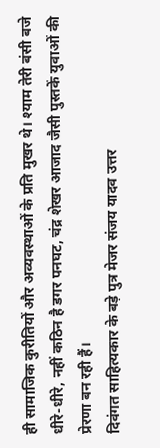ही सामाजिक कुरीतियों और अव्यवस्थाओं के प्रति मुखर थे। श्याम तेरी बंसी बजे धीरे-धीरे, नहीं कठिन है डगर पनघट, चंद्र शेखर आजाद जैसी पुस्तकें युवाओं की प्रेरणा बन रही हैं।
दिवंगत साहित्यकार के बड़े पुत्र मेजर संजय यादव उत्तर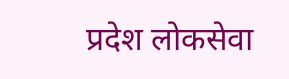प्रदेश लोकसेवा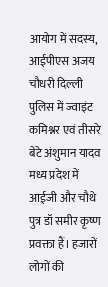आयोग में सदस्य, आईपीएस अजय चौधरी दिल्ली पुलिस में ज्वाइंट कमिश्नर एवं तीसरे बेटे अंशुमान यादव मध्य प्रदेश में आईजी और चौथे पुत्र डॉ समीर कृष्ण प्रवक्ता हैं। हजारों लोगों की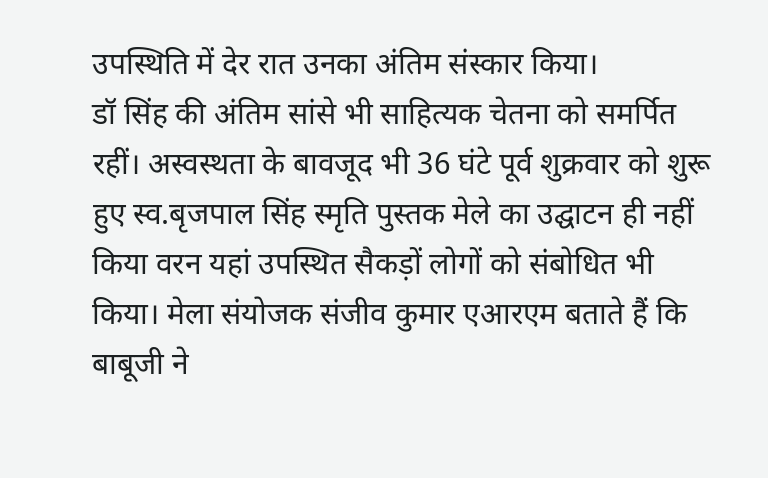उपस्थिति में देर रात उनका अंतिम संस्कार किया।
डॉ सिंह की अंतिम सांसे भी साहित्यक चेतना को समर्पित रहीं। अस्वस्थता के बावजूद भी 36 घंटे पूर्व शुक्रवार को शुरू हुए स्व.बृजपाल सिंह स्मृति पुस्तक मेले का उद्घाटन ही नहीं किया वरन यहां उपस्थित सैकड़ों लोगों को संबोधित भी किया। मेला संयोजक संजीव कुमार एआरएम बताते हैं कि बाबूजी ने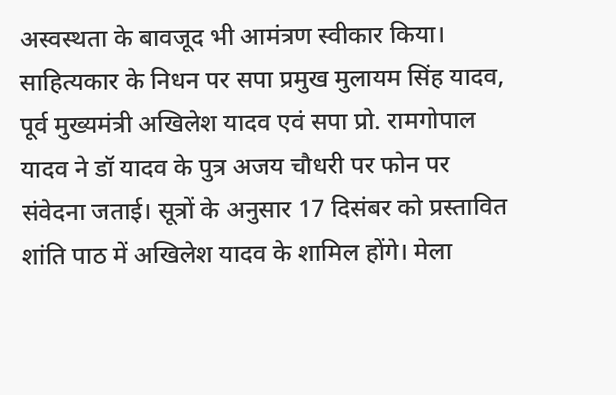अस्वस्थता के बावजूद भी आमंत्रण स्वीकार किया।
साहित्यकार के निधन पर सपा प्रमुख मुलायम सिंह यादव, पूर्व मुख्यमंत्री अखिलेश यादव एवं सपा प्रो. रामगोपाल यादव ने डॉ यादव के पुत्र अजय चौधरी पर फोन पर संवेदना जताई। सूत्रों के अनुसार 17 दिसंबर को प्रस्तावित शांति पाठ में अखिलेश यादव के शामिल होंगे। मेला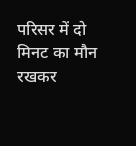परिसर में दो मिनट का मौन रखकर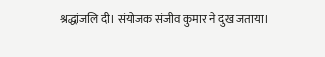श्रद्धांजलि दी। संयोजक संजीव कुमार ने दुख जताया।